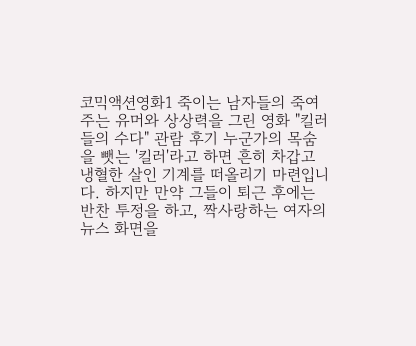코믹액션영화1 죽이는 남자들의 죽여주는 유머와 상상력을 그린 영화 "킬러들의 수다" 관람 후기 누군가의 목숨을 뺏는 '킬러'라고 하면 흔히 차갑고 냉혈한 살인 기계를 떠올리기 마련입니다. 하지만 만약 그들이 퇴근 후에는 반찬 투정을 하고, 짝사랑하는 여자의 뉴스 화면을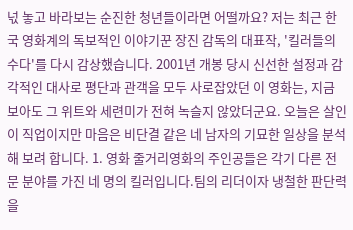넋 놓고 바라보는 순진한 청년들이라면 어떨까요? 저는 최근 한국 영화계의 독보적인 이야기꾼 장진 감독의 대표작, '킬러들의 수다'를 다시 감상했습니다. 2001년 개봉 당시 신선한 설정과 감각적인 대사로 평단과 관객을 모두 사로잡았던 이 영화는, 지금 보아도 그 위트와 세련미가 전혀 녹슬지 않았더군요. 오늘은 살인이 직업이지만 마음은 비단결 같은 네 남자의 기묘한 일상을 분석해 보려 합니다. 1. 영화 줄거리영화의 주인공들은 각기 다른 전문 분야를 가진 네 명의 킬러입니다.팀의 리더이자 냉철한 판단력을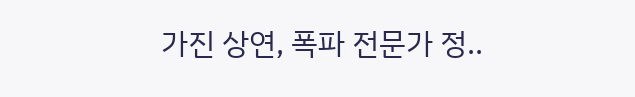가진 상연, 폭파 전문가 정..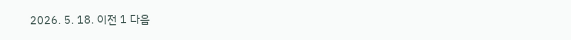2026. 5. 18. 이전 1 다음